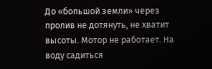До «большой земли» через пролив не дотянуть, не хватит высоты. Мотор не работает. На воду садиться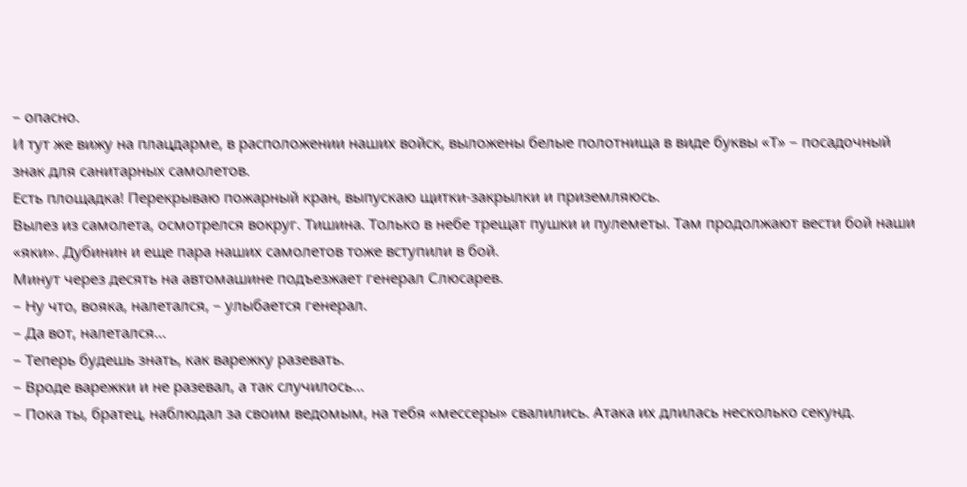– опасно.
И тут же вижу на плацдарме, в расположении наших войск, выложены белые полотнища в виде буквы «Т» – посадочный знак для санитарных самолетов.
Есть площадка! Перекрываю пожарный кран, выпускаю щитки-закрылки и приземляюсь.
Вылез из самолета, осмотрелся вокруг. Тишина. Только в небе трещат пушки и пулеметы. Там продолжают вести бой наши «яки». Дубинин и еще пара наших самолетов тоже вступили в бой.
Минут через десять на автомашине подъезжает генерал Слюсарев.
– Ну что, вояка, налетался, – улыбается генерал.
– Да вот, налетался…
– Теперь будешь знать, как варежку разевать.
– Вроде варежки и не разевал, а так случилось…
– Пока ты, братец, наблюдал за своим ведомым, на тебя «мессеры» свалились. Атака их длилась несколько секунд.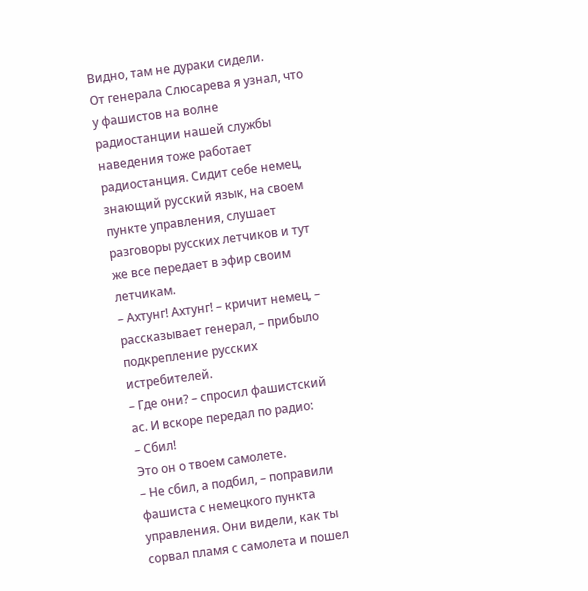Видно, там не дураки сидели.
От генерала Слюсарева я узнал, что у фашистов на волне радиостанции нашей службы наведения тоже работает радиостанция. Сидит себе немец, знающий русский язык, на своем пункте управления, слушает разговоры русских летчиков и тут же все передает в эфир своим летчикам.
– Ахтунг! Ахтунг! – кричит немец, – рассказывает генерал, – прибыло подкрепление русских истребителей.
– Где они? – спросил фашистский ас. И вскоре передал по радио:
– Сбил!
Это он о твоем самолете.
– Не сбил, а подбил, – поправили фашиста с немецкого пункта управления. Они видели, как ты сорвал пламя с самолета и пошел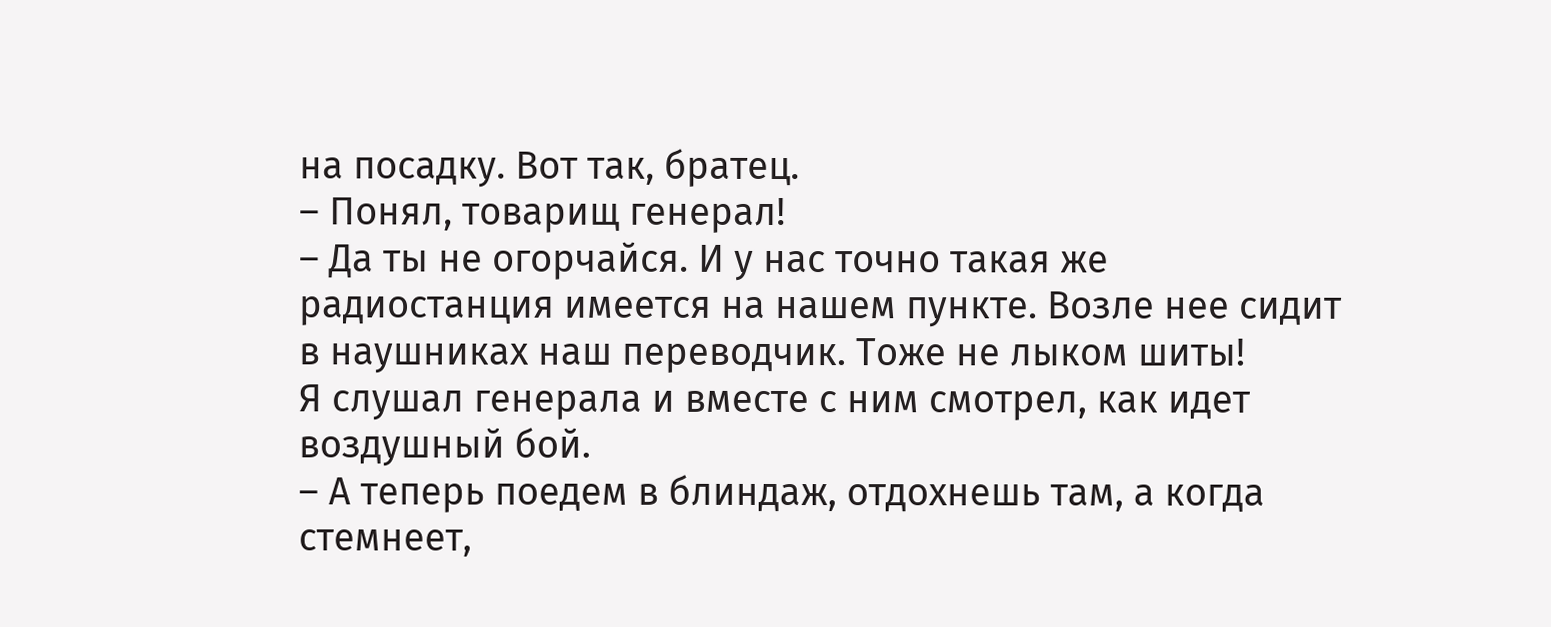на посадку. Вот так, братец.
– Понял, товарищ генерал!
– Да ты не огорчайся. И у нас точно такая же радиостанция имеется на нашем пункте. Возле нее сидит в наушниках наш переводчик. Тоже не лыком шиты!
Я слушал генерала и вместе с ним смотрел, как идет воздушный бой.
– А теперь поедем в блиндаж, отдохнешь там, а когда стемнеет,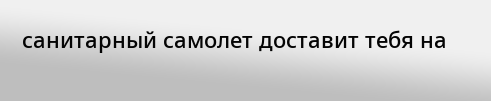санитарный самолет доставит тебя на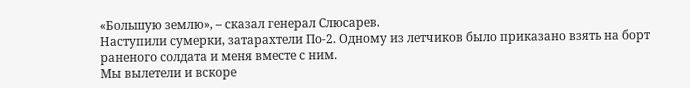«Большую землю», – сказал генерал Слюсарев.
Наступили сумерки, затарахтели По-2. Одному из летчиков было приказано взять на борт раненого солдата и меня вместе с ним.
Мы вылетели и вскоре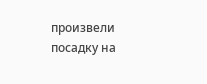произвели посадку на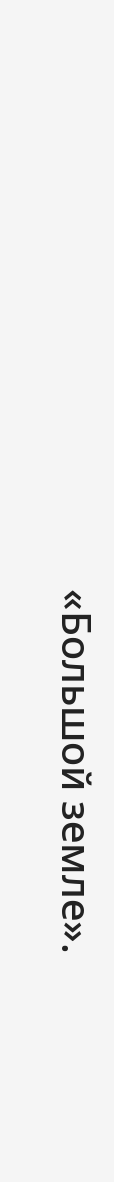«Большой земле».